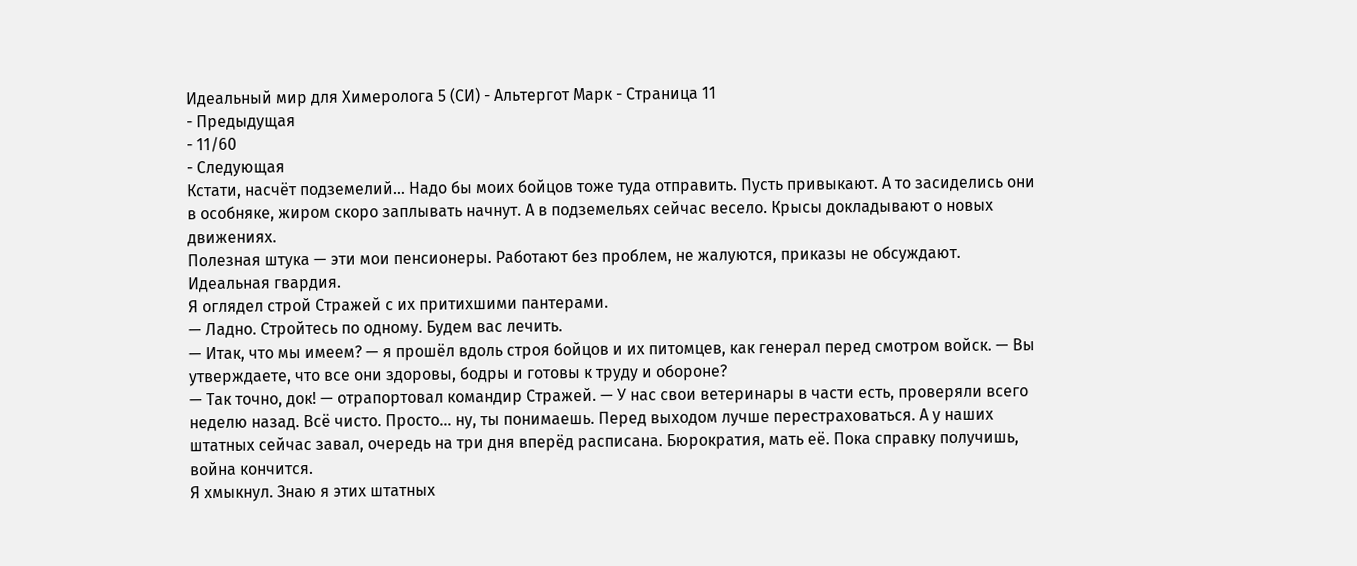Идеальный мир для Химеролога 5 (СИ) - Альтергот Марк - Страница 11
- Предыдущая
- 11/60
- Следующая
Кстати, насчёт подземелий… Надо бы моих бойцов тоже туда отправить. Пусть привыкают. А то засиделись они в особняке, жиром скоро заплывать начнут. А в подземельях сейчас весело. Крысы докладывают о новых движениях.
Полезная штука — эти мои пенсионеры. Работают без проблем, не жалуются, приказы не обсуждают. Идеальная гвардия.
Я оглядел строй Стражей с их притихшими пантерами.
— Ладно. Стройтесь по одному. Будем вас лечить.
— Итак, что мы имеем? — я прошёл вдоль строя бойцов и их питомцев, как генерал перед смотром войск. — Вы утверждаете, что все они здоровы, бодры и готовы к труду и обороне?
— Так точно, док! — отрапортовал командир Стражей. — У нас свои ветеринары в части есть, проверяли всего неделю назад. Всё чисто. Просто… ну, ты понимаешь. Перед выходом лучше перестраховаться. А у наших штатных сейчас завал, очередь на три дня вперёд расписана. Бюрократия, мать её. Пока справку получишь, война кончится.
Я хмыкнул. Знаю я этих штатных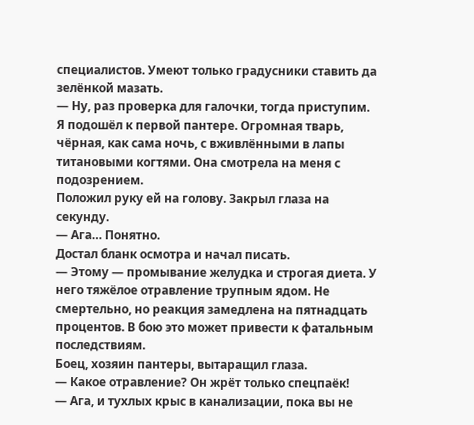специалистов. Умеют только градусники ставить да зелёнкой мазать.
— Ну, раз проверка для галочки, тогда приступим.
Я подошёл к первой пантере. Огромная тварь, чёрная, как сама ночь, с вживлёнными в лапы титановыми когтями. Она смотрела на меня с подозрением.
Положил руку ей на голову. Закрыл глаза на секунду.
— Ага… Понятно.
Достал бланк осмотра и начал писать.
— Этому — промывание желудка и строгая диета. У него тяжёлое отравление трупным ядом. Не смертельно, но реакция замедлена на пятнадцать процентов. В бою это может привести к фатальным последствиям.
Боец, хозяин пантеры, вытаращил глаза.
— Какое отравление? Он жрёт только спецпаёк!
— Ага, и тухлых крыс в канализации, пока вы не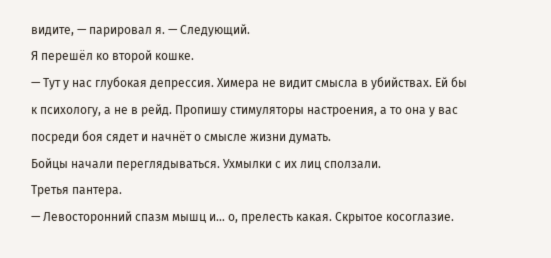видите, — парировал я. — Следующий.
Я перешёл ко второй кошке.
— Тут у нас глубокая депрессия. Химера не видит смысла в убийствах. Ей бы к психологу, а не в рейд. Пропишу стимуляторы настроения, а то она у вас посреди боя сядет и начнёт о смысле жизни думать.
Бойцы начали переглядываться. Ухмылки с их лиц сползали.
Третья пантера.
— Левосторонний спазм мышц и… о, прелесть какая. Скрытое косоглазие.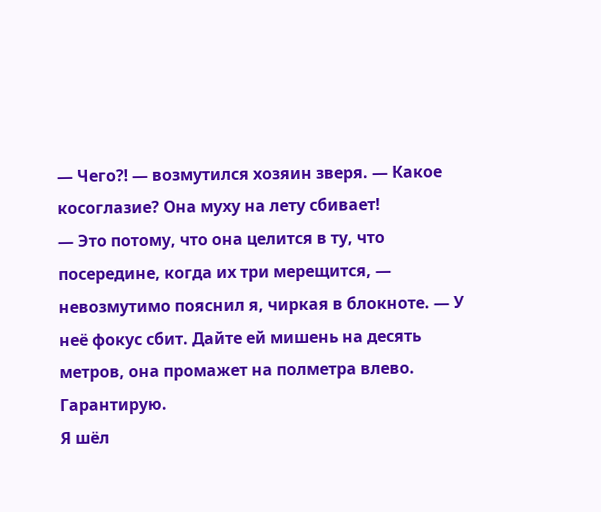— Чего⁈ — возмутился хозяин зверя. — Какое косоглазие? Она муху на лету сбивает!
— Это потому, что она целится в ту, что посередине, когда их три мерещится, — невозмутимо пояснил я, чиркая в блокноте. — У неё фокус сбит. Дайте ей мишень на десять метров, она промажет на полметра влево. Гарантирую.
Я шёл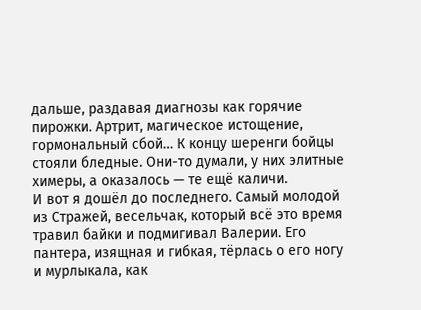дальше, раздавая диагнозы как горячие пирожки. Артрит, магическое истощение, гормональный сбой… К концу шеренги бойцы стояли бледные. Они-то думали, у них элитные химеры, а оказалось — те ещё каличи.
И вот я дошёл до последнего. Самый молодой из Стражей, весельчак, который всё это время травил байки и подмигивал Валерии. Его пантера, изящная и гибкая, тёрлась о его ногу и мурлыкала, как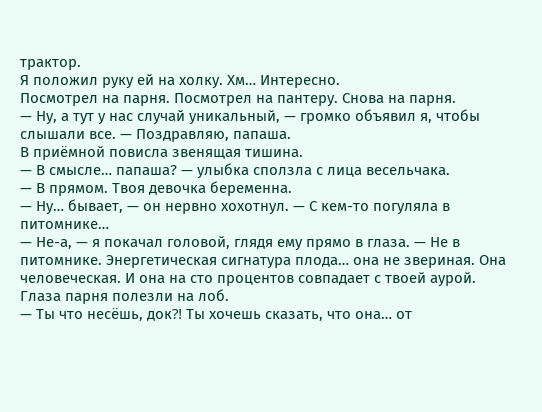трактор.
Я положил руку ей на холку. Хм… Интересно.
Посмотрел на парня. Посмотрел на пантеру. Снова на парня.
— Ну, а тут у нас случай уникальный, — громко объявил я, чтобы слышали все. — Поздравляю, папаша.
В приёмной повисла звенящая тишина.
— В смысле… папаша? — улыбка сползла с лица весельчака.
— В прямом. Твоя девочка беременна.
— Ну… бывает, — он нервно хохотнул. — С кем-то погуляла в питомнике…
— Не-а, — я покачал головой, глядя ему прямо в глаза. — Не в питомнике. Энергетическая сигнатура плода… она не звериная. Она человеческая. И она на сто процентов совпадает с твоей аурой.
Глаза парня полезли на лоб.
— Ты что несёшь, док⁈ Ты хочешь сказать, что она… от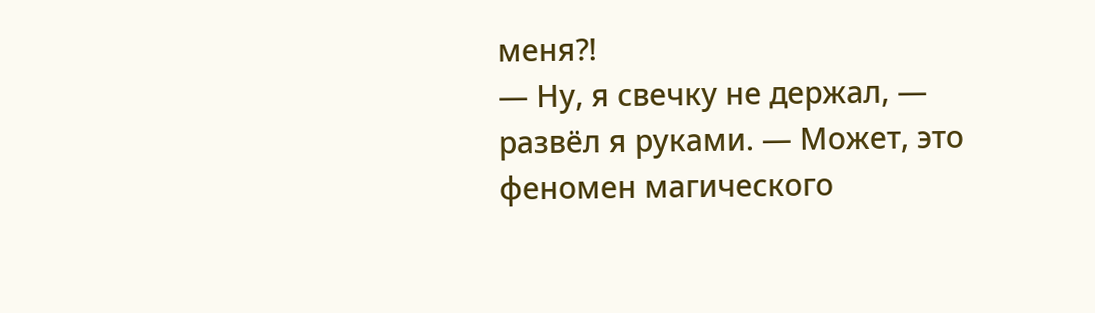меня⁈
— Ну, я свечку не держал, — развёл я руками. — Может, это феномен магического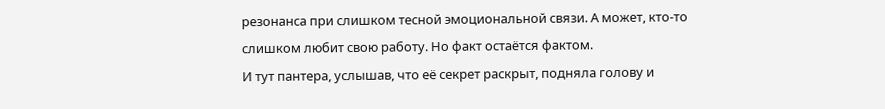резонанса при слишком тесной эмоциональной связи. А может, кто-то слишком любит свою работу. Но факт остаётся фактом.
И тут пантера, услышав, что её секрет раскрыт, подняла голову и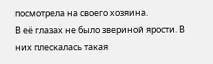посмотрела на своего хозяина.
В её глазах не было звериной ярости. В них плескалась такая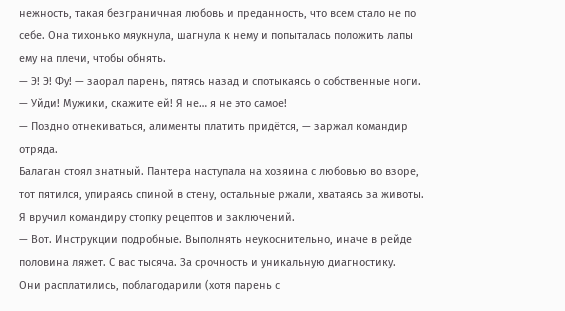нежность, такая безграничная любовь и преданность, что всем стало не по себе. Она тихонько мяукнула, шагнула к нему и попыталась положить лапы ему на плечи, чтобы обнять.
— Э! Э! Фу! — заорал парень, пятясь назад и спотыкаясь о собственные ноги. — Уйди! Мужики, скажите ей! Я не… я не это самое!
— Поздно отнекиваться, алименты платить придётся, — заржал командир отряда.
Балаган стоял знатный. Пантера наступала на хозяина с любовью во взоре, тот пятился, упираясь спиной в стену, остальные ржали, хватаясь за животы.
Я вручил командиру стопку рецептов и заключений.
— Вот. Инструкции подробные. Выполнять неукоснительно, иначе в рейде половина ляжет. С вас тысяча. За срочность и уникальную диагностику.
Они расплатились, поблагодарили (хотя парень с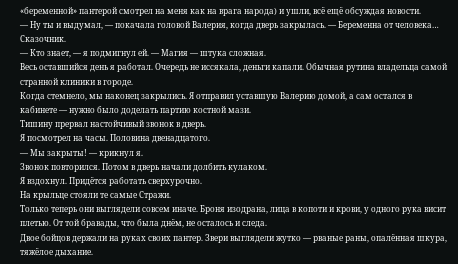«беременной» пантерой смотрел на меня как на врага народа) и ушли, всё ещё обсуждая новости.
— Ну ты и выдумал, — покачала головой Валерия, когда дверь закрылась. — Беременна от человека… Сказочник.
— Кто знает, — я подмигнул ей. — Магия — штука сложная.
Весь оставшийся день я работал. Очередь не иссякала, деньги капали. Обычная рутина владельца самой странной клиники в городе.
Когда стемнело, мы наконец закрылись. Я отправил уставшую Валерию домой, а сам остался в кабинете — нужно было доделать партию костной мази.
Тишину прервал настойчивый звонок в дверь.
Я посмотрел на часы. Половина двенадцатого.
— Мы закрыты! — крикнул я.
Звонок повторился. Потом в дверь начали долбить кулаком.
Я вздохнул. Придётся работать сверхурочно.
На крыльце стояли те самые Стражи.
Только теперь они выглядели совсем иначе. Броня изодрана, лица в копоти и крови, у одного рука висит плетью. От той бравады, что была днём, не осталось и следа.
Двое бойцов держали на руках своих пантер. Звери выглядели жутко — рваные раны, опалённая шкура, тяжёлое дыхание.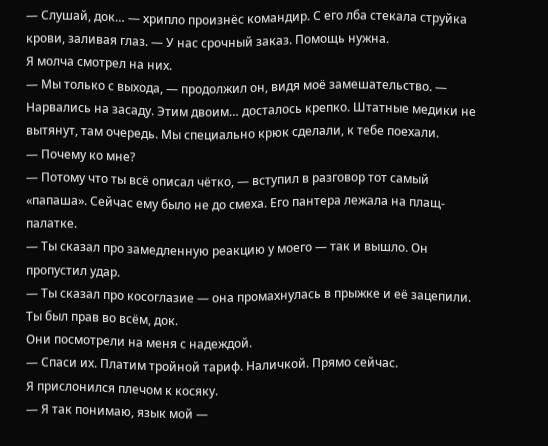— Слушай, док… — хрипло произнёс командир. С его лба стекала струйка крови, заливая глаз. — У нас срочный заказ. Помощь нужна.
Я молча смотрел на них.
— Мы только с выхода, — продолжил он, видя моё замешательство. — Нарвались на засаду. Этим двоим… досталось крепко. Штатные медики не вытянут, там очередь. Мы специально крюк сделали, к тебе поехали.
— Почему ко мне?
— Потому что ты всё описал чётко, — вступил в разговор тот самый «папаша». Сейчас ему было не до смеха. Его пантера лежала на плащ-палатке.
— Ты сказал про замедленную реакцию у моего — так и вышло. Он пропустил удар.
— Ты сказал про косоглазие — она промахнулась в прыжке и её зацепили. Ты был прав во всём, док.
Они посмотрели на меня с надеждой.
— Спаси их. Платим тройной тариф. Наличкой. Прямо сейчас.
Я прислонился плечом к косяку.
— Я так понимаю, язык мой —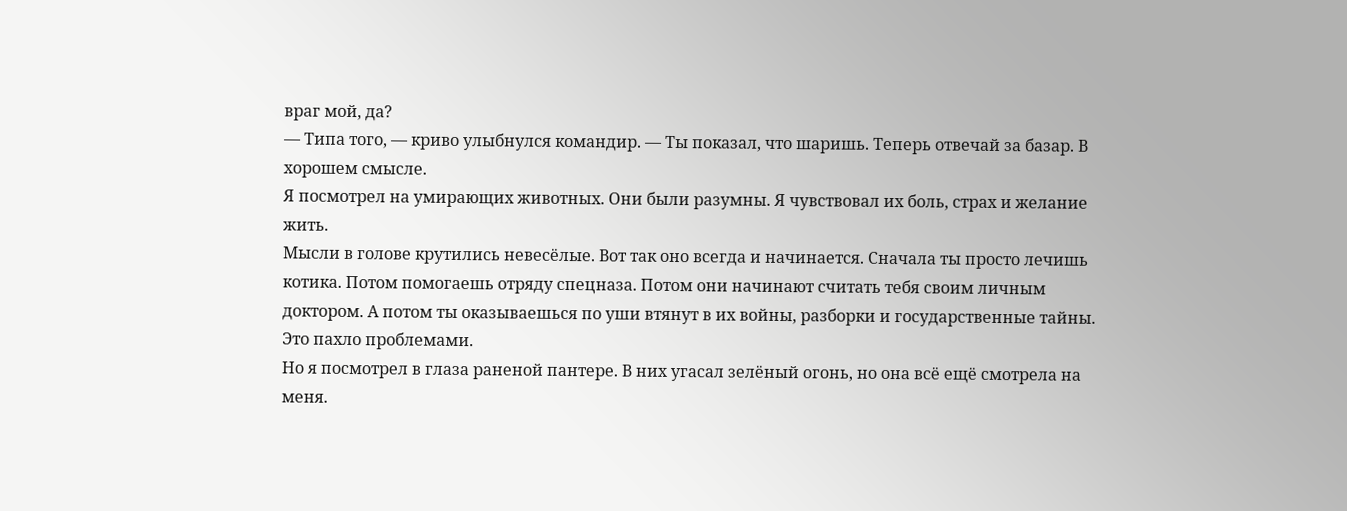враг мой, да?
— Типа того, — криво улыбнулся командир. — Ты показал, что шаришь. Теперь отвечай за базар. В хорошем смысле.
Я посмотрел на умирающих животных. Они были разумны. Я чувствовал их боль, страх и желание жить.
Мысли в голове крутились невесёлые. Вот так оно всегда и начинается. Сначала ты просто лечишь котика. Потом помогаешь отряду спецназа. Потом они начинают считать тебя своим личным доктором. А потом ты оказываешься по уши втянут в их войны, разборки и государственные тайны.
Это пахло проблемами.
Но я посмотрел в глаза раненой пантере. В них угасал зелёный огонь, но она всё ещё смотрела на меня.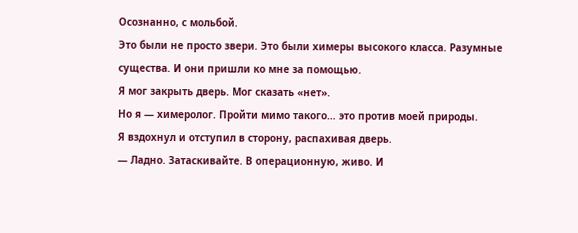Осознанно, с мольбой.
Это были не просто звери. Это были химеры высокого класса. Разумные существа. И они пришли ко мне за помощью.
Я мог закрыть дверь. Мог сказать «нет».
Но я — химеролог. Пройти мимо такого… это против моей природы.
Я вздохнул и отступил в сторону, распахивая дверь.
— Ладно. Затаскивайте. В операционную, живо. И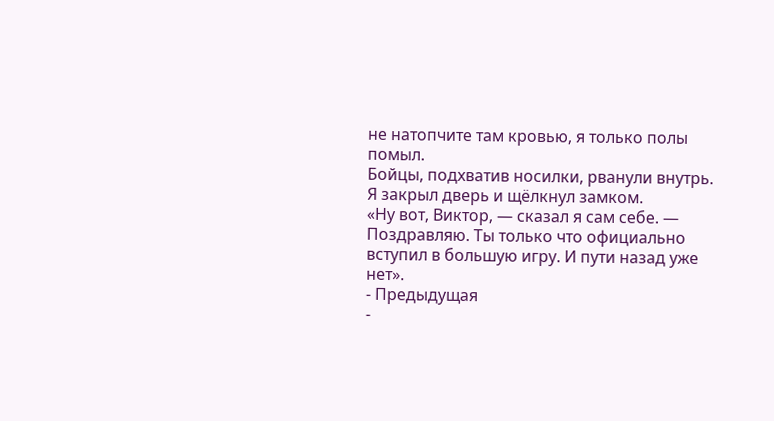не натопчите там кровью, я только полы помыл.
Бойцы, подхватив носилки, рванули внутрь.
Я закрыл дверь и щёлкнул замком.
«Ну вот, Виктор, — сказал я сам себе. — Поздравляю. Ты только что официально вступил в большую игру. И пути назад уже нет».
- Предыдущая
-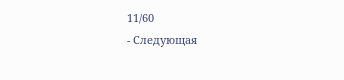11/60
- Следующая